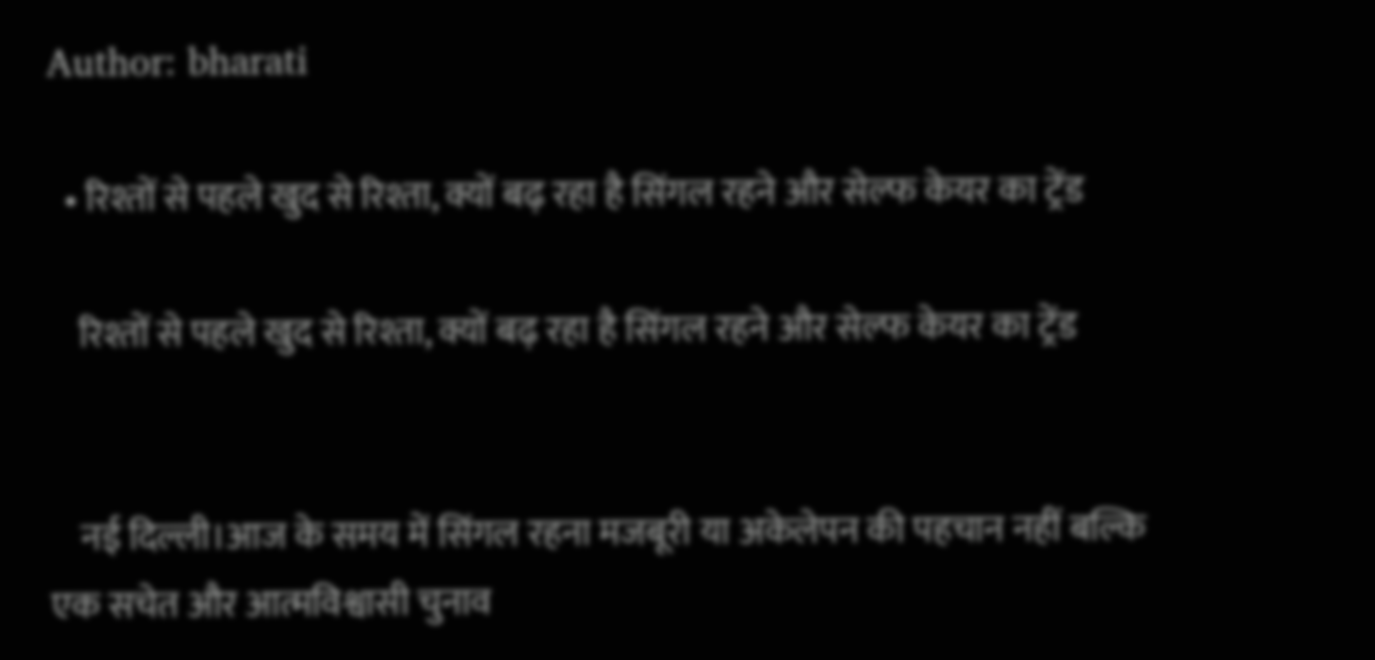Author: bharati

  • रिश्तों से पहले खुद से रिश्ता, क्यों बढ़ रहा है सिंगल रहने और सेल्फ केयर का ट्रेंड

    रिश्तों से पहले खुद से रिश्ता, क्यों बढ़ रहा है सिंगल रहने और सेल्फ केयर का ट्रेंड


    नई दिल्ली।आज के समय में सिंगल रहना मजबूरी या अकेलेपन की पहचान नहीं बल्कि एक सचेत और आत्मविश्वासी चुनाव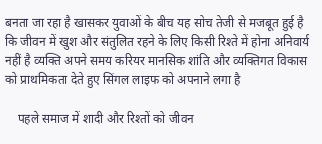बनता जा रहा है खासकर युवाओं के बीच यह सोच तेजी से मजबूत हुई है कि जीवन में खुश और संतुलित रहने के लिए किसी रिश्ते में होना अनिवार्य नहीं है व्यक्ति अपने समय करियर मानसिक शांति और व्यक्तिगत विकास को प्राथमिकता देते हुए सिंगल लाइफ को अपनाने लगा है

    पहले समाज में शादी और रिश्तों को जीवन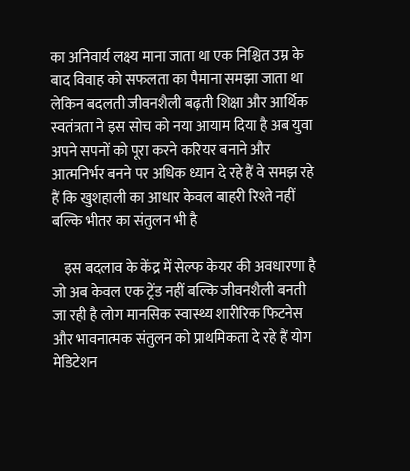का अनिवार्य लक्ष्य माना जाता था एक निश्चित उम्र के बाद विवाह को सफलता का पैमाना समझा जाता था लेकिन बदलती जीवनशैली बढ़ती शिक्षा और आर्थिक स्वतंत्रता ने इस सोच को नया आयाम दिया है अब युवा अपने सपनों को पूरा करने करियर बनाने और आत्मनिर्भर बनने पर अधिक ध्यान दे रहे हैं वे समझ रहे हैं कि खुशहाली का आधार केवल बाहरी रिश्ते नहीं बल्कि भीतर का संतुलन भी है

    इस बदलाव के केंद्र में सेल्फ केयर की अवधारणा है जो अब केवल एक ट्रेंड नहीं बल्कि जीवनशैली बनती जा रही है लोग मानसिक स्वास्थ्य शारीरिक फिटनेस और भावनात्मक संतुलन को प्राथमिकता दे रहे हैं योग मेडिटेशन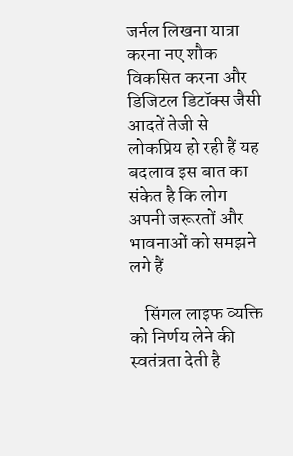जर्नल लिखना यात्रा करना नए शौक विकसित करना और डिजिटल डिटॉक्स जैसी आदतें तेजी से लोकप्रिय हो रही हैं यह बदलाव इस बात का संकेत है कि लोग अपनी जरूरतों और भावनाओं को समझने लगे हैं

    सिंगल लाइफ व्यक्ति को निर्णय लेने की स्वतंत्रता देती है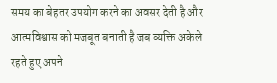समय का बेहतर उपयोग करने का अवसर देती है और आत्मविश्वास को मजबूत बनाती है जब व्यक्ति अकेले रहते हुए अपने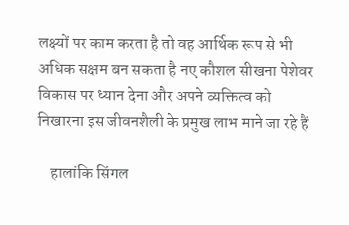लक्ष्यों पर काम करता है तो वह आर्थिक रूप से भी अधिक सक्षम बन सकता है नए कौशल सीखना पेशेवर विकास पर ध्यान देना और अपने व्यक्तित्व को निखारना इस जीवनशैली के प्रमुख लाभ माने जा रहे हैं

    हालांकि सिंगल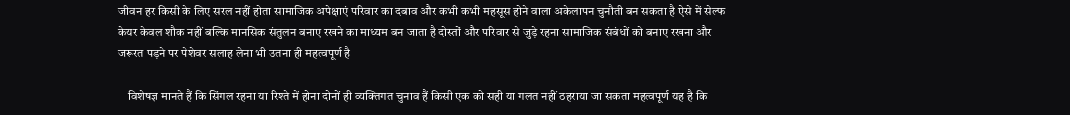जीवन हर किसी के लिए सरल नहीं होता सामाजिक अपेक्षाएं परिवार का दबाव और कभी कभी महसूस होने वाला अकेलापन चुनौती बन सकता है ऐसे में सेल्फ केयर केवल शौक नहीं बल्कि मानसिक संतुलन बनाए रखने का माध्यम बन जाता है दोस्तों और परिवार से जुड़े रहना सामाजिक संबंधों को बनाए रखना और जरूरत पड़ने पर पेशेवर सलाह लेना भी उतना ही महत्वपूर्ण है

    विशेषज्ञ मानते हैं कि सिंगल रहना या रिश्ते में होना दोनों ही व्यक्तिगत चुनाव हैं किसी एक को सही या गलत नहीं ठहराया जा सकता महत्वपूर्ण यह है कि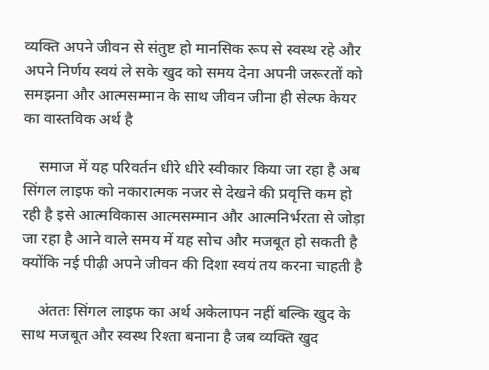व्यक्ति अपने जीवन से संतुष्ट हो मानसिक रूप से स्वस्थ रहे और अपने निर्णय स्वयं ले सके खुद को समय देना अपनी जरूरतों को समझना और आत्मसम्मान के साथ जीवन जीना ही सेल्फ केयर का वास्तविक अर्थ है

    समाज में यह परिवर्तन धीरे धीरे स्वीकार किया जा रहा है अब सिंगल लाइफ को नकारात्मक नजर से देखने की प्रवृत्ति कम हो रही है इसे आत्मविकास आत्मसम्मान और आत्मनिर्भरता से जोड़ा जा रहा है आने वाले समय में यह सोच और मजबूत हो सकती है क्योंकि नई पीढ़ी अपने जीवन की दिशा स्वयं तय करना चाहती है

    अंततः सिंगल लाइफ का अर्थ अकेलापन नहीं बल्कि खुद के साथ मजबूत और स्वस्थ रिश्ता बनाना है जब व्यक्ति खुद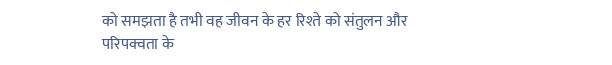को समझता है तभी वह जीवन के हर रिश्ते को संतुलन और परिपक्वता के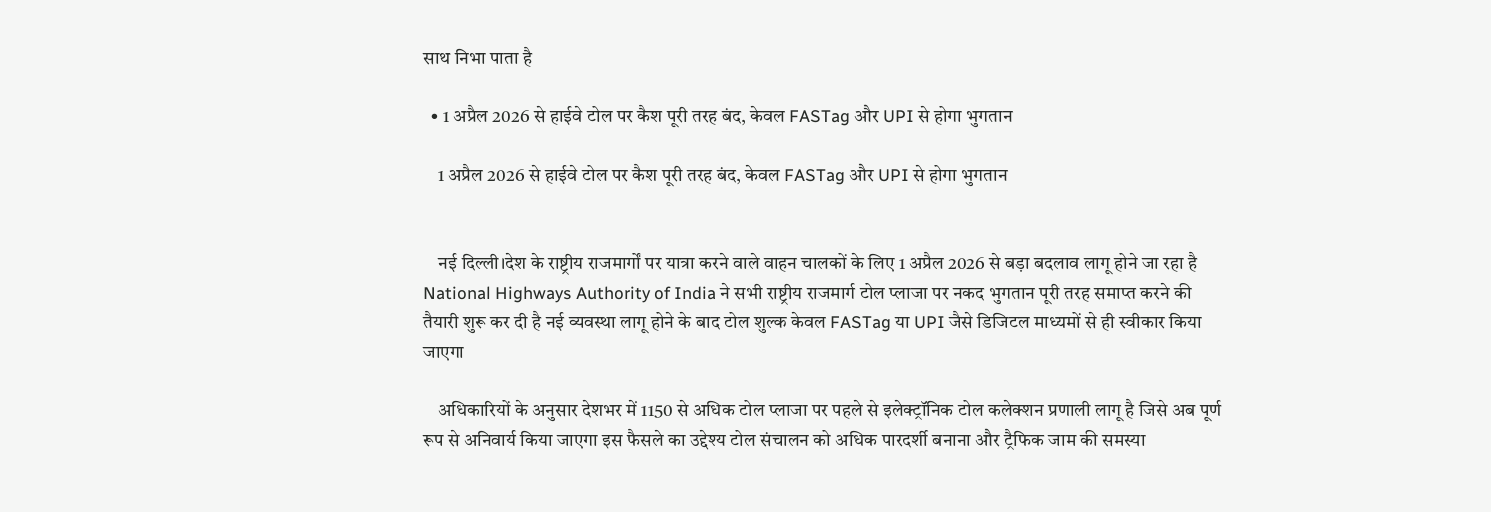साथ निभा पाता है

  • 1 अप्रैल 2026 से हाईवे टोल पर कैश पूरी तरह बंद, केवल FASTag और UPI से होगा भुगतान

    1 अप्रैल 2026 से हाईवे टोल पर कैश पूरी तरह बंद, केवल FASTag और UPI से होगा भुगतान


    नई दिल्ली।देश के राष्ट्रीय राजमार्गों पर यात्रा करने वाले वाहन चालकों के लिए 1 अप्रैल 2026 से बड़ा बदलाव लागू होने जा रहा है National Highways Authority of India ने सभी राष्ट्रीय राजमार्ग टोल प्लाजा पर नकद भुगतान पूरी तरह समाप्त करने की तैयारी शुरू कर दी है नई व्यवस्था लागू होने के बाद टोल शुल्क केवल FASTag या UPI जैसे डिजिटल माध्यमों से ही स्वीकार किया जाएगा

    अधिकारियों के अनुसार देशभर में 1150 से अधिक टोल प्लाजा पर पहले से इलेक्ट्रॉनिक टोल कलेक्शन प्रणाली लागू है जिसे अब पूर्ण रूप से अनिवार्य किया जाएगा इस फैसले का उद्देश्य टोल संचालन को अधिक पारदर्शी बनाना और ट्रैफिक जाम की समस्या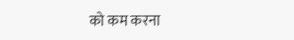को कम करना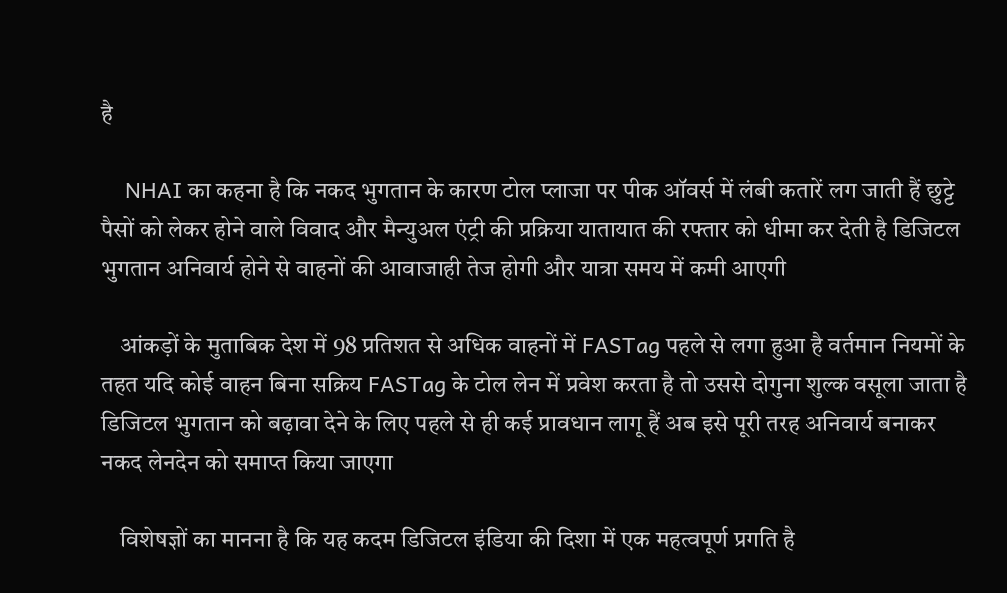है

    NHAI का कहना है कि नकद भुगतान के कारण टोल प्लाजा पर पीक ऑवर्स में लंबी कतारें लग जाती हैं छुट्टे पैसों को लेकर होने वाले विवाद और मैन्युअल एंट्री की प्रक्रिया यातायात की रफ्तार को धीमा कर देती है डिजिटल भुगतान अनिवार्य होने से वाहनों की आवाजाही तेज होगी और यात्रा समय में कमी आएगी

    आंकड़ों के मुताबिक देश में 98 प्रतिशत से अधिक वाहनों में FASTag पहले से लगा हुआ है वर्तमान नियमों के तहत यदि कोई वाहन बिना सक्रिय FASTag के टोल लेन में प्रवेश करता है तो उससे दोगुना शुल्क वसूला जाता है डिजिटल भुगतान को बढ़ावा देने के लिए पहले से ही कई प्रावधान लागू हैं अब इसे पूरी तरह अनिवार्य बनाकर नकद लेनदेन को समाप्त किया जाएगा

    विशेषज्ञों का मानना है कि यह कदम डिजिटल इंडिया की दिशा में एक महत्वपूर्ण प्रगति है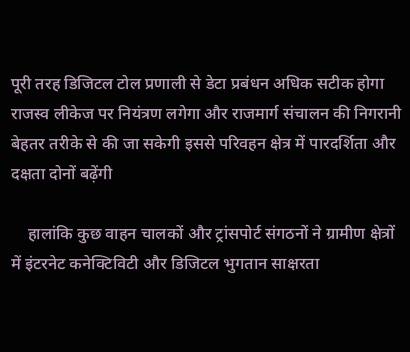पूरी तरह डिजिटल टोल प्रणाली से डेटा प्रबंधन अधिक सटीक होगा राजस्व लीकेज पर नियंत्रण लगेगा और राजमार्ग संचालन की निगरानी बेहतर तरीके से की जा सकेगी इससे परिवहन क्षेत्र में पारदर्शिता और दक्षता दोनों बढ़ेंगी

    हालांकि कुछ वाहन चालकों और ट्रांसपोर्ट संगठनों ने ग्रामीण क्षेत्रों में इंटरनेट कनेक्टिविटी और डिजिटल भुगतान साक्षरता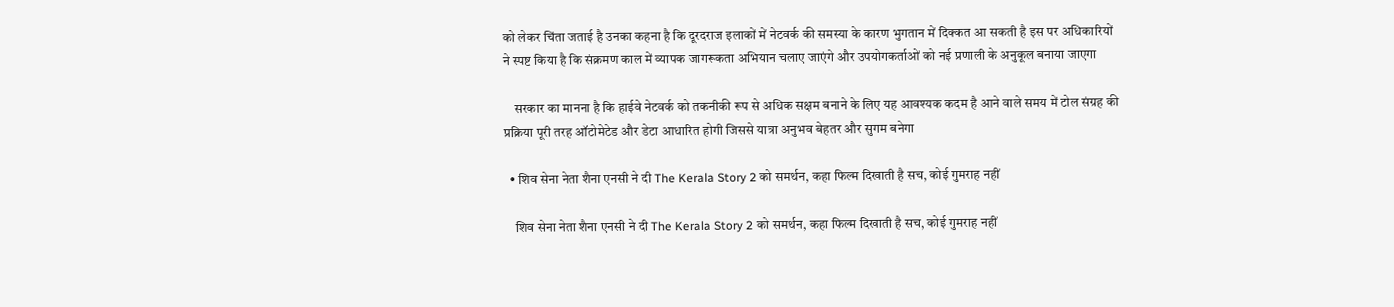को लेकर चिंता जताई है उनका कहना है कि दूरदराज इलाकों में नेटवर्क की समस्या के कारण भुगतान में दिक्कत आ सकती है इस पर अधिकारियों ने स्पष्ट किया है कि संक्रमण काल में व्यापक जागरूकता अभियान चलाए जाएंगे और उपयोगकर्ताओं को नई प्रणाली के अनुकूल बनाया जाएगा

    सरकार का मानना है कि हाईवे नेटवर्क को तकनीकी रूप से अधिक सक्षम बनाने के लिए यह आवश्यक कदम है आने वाले समय में टोल संग्रह की प्रक्रिया पूरी तरह ऑटोमेटेड और डेटा आधारित होगी जिससे यात्रा अनुभव बेहतर और सुगम बनेगा

  • शिव सेना नेता शैना एनसी ने दी The Kerala Story 2 को समर्थन, कहा फिल्म दिखाती है सच, कोई गुमराह नहीं

    शिव सेना नेता शैना एनसी ने दी The Kerala Story 2 को समर्थन, कहा फिल्म दिखाती है सच, कोई गुमराह नहीं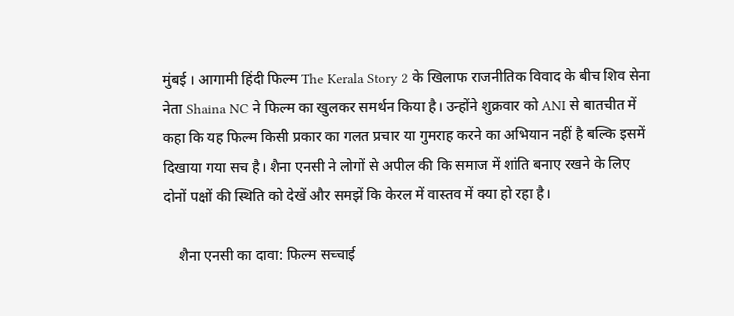मुंबई । आगामी हिंदी फिल्म The Kerala Story 2 के खिलाफ राजनीतिक विवाद के बीच शिव सेना नेता Shaina NC ने फिल्म का खुलकर समर्थन किया है। उन्होंने शुक्रवार को ANI से बातचीत में कहा कि यह फिल्म किसी प्रकार का गलत प्रचार या गुमराह करने का अभियान नहीं है बल्कि इसमें दिखाया गया सच है। शैना एनसी ने लोगों से अपील की कि समाज में शांति बनाए रखने के लिए दोनों पक्षों की स्थिति को देखें और समझें कि केरल में वास्तव में क्या हो रहा है।

    शैना एनसी का दावा: फिल्म सच्चाई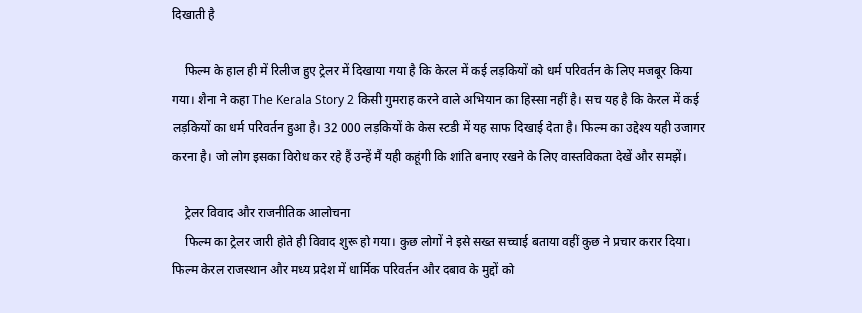दिखाती है

    फिल्म के हाल ही में रिलीज हुए ट्रेलर में दिखाया गया है कि केरल में कई लड़कियों को धर्म परिवर्तन के लिए मजबूर किया गया। शैना ने कहा The Kerala Story 2 किसी गुमराह करने वाले अभियान का हिस्सा नहीं है। सच यह है कि केरल में कई लड़कियों का धर्म परिवर्तन हुआ है। 32 000 लड़कियों के केस स्टडी में यह साफ दिखाई देता है। फिल्म का उद्देश्य यही उजागर करना है। जो लोग इसका विरोध कर रहे हैं उन्हें मैं यही कहूंगी कि शांति बनाए रखने के लिए वास्तविकता देखें और समझें।

    ट्रेलर विवाद और राजनीतिक आलोचना
    फिल्म का ट्रेलर जारी होते ही विवाद शुरू हो गया। कुछ लोगों ने इसे सख्त सच्चाई बताया वहीं कुछ ने प्रचार करार दिया। फिल्म केरल राजस्थान और मध्य प्रदेश में धार्मिक परिवर्तन और दबाव के मुद्दों को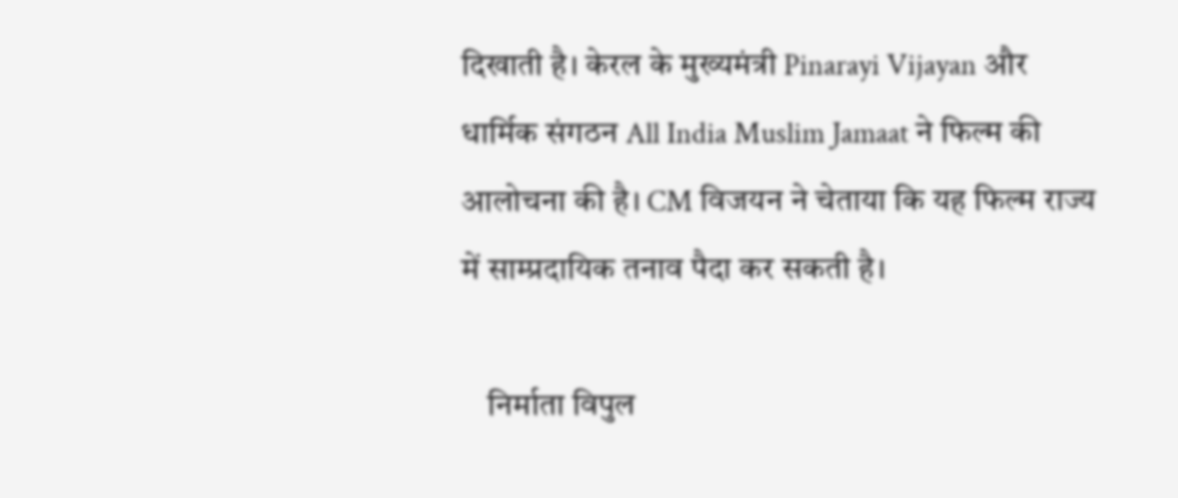दिखाती है। केरल के मुख्यमंत्री Pinarayi Vijayan और धार्मिक संगठन All India Muslim Jamaat ने फिल्म की आलोचना की है। CM विजयन ने चेताया कि यह फिल्म राज्य में साम्प्रदायिक तनाव पैदा कर सकती है।

    निर्माता विपुल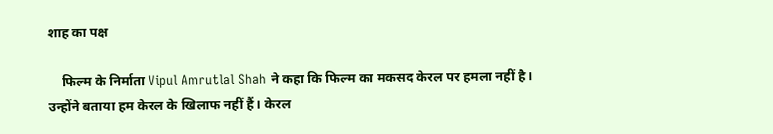शाह का पक्ष

    फिल्म के निर्माता Vipul Amrutlal Shah ने कहा कि फिल्म का मकसद केरल पर हमला नहीं है। उन्होंने बताया हम केरल के खिलाफ नहीं हैं। केरल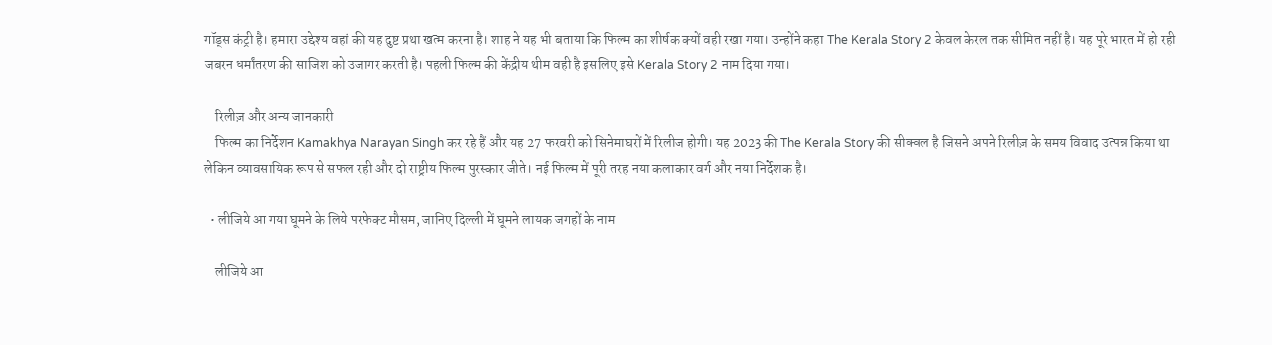गॉड्स कंट्री है। हमारा उद्देश्य वहां की यह दुष्ट प्रथा खत्म करना है। शाह ने यह भी बताया कि फिल्म का शीर्षक क्यों वही रखा गया। उन्होंने कहा The Kerala Story 2 केवल केरल तक सीमित नहीं है। यह पूरे भारत में हो रही जबरन धर्मांतरण की साजिश को उजागर करती है। पहली फिल्म की केंद्रीय थीम वही है इसलिए इसे Kerala Story 2 नाम दिया गया।

    रिलीज़ और अन्य जानकारी
    फिल्म का निर्देशन Kamakhya Narayan Singh कर रहे हैं और यह 27 फरवरी को सिनेमाघरों में रिलीज होगी। यह 2023 की The Kerala Story की सीक्वल है जिसने अपने रिलीज़ के समय विवाद उत्पन्न किया था लेकिन व्यावसायिक रूप से सफल रही और दो राष्ट्रीय फिल्म पुरस्कार जीते। नई फिल्म में पूरी तरह नया कलाकार वर्ग और नया निर्देशक है।

  • लीजिये आ गया घूमने के लिये परफेक्ट मौसम, जानिए दिल्ली में घूमने लायक जगहों के नाम

    लीजिये आ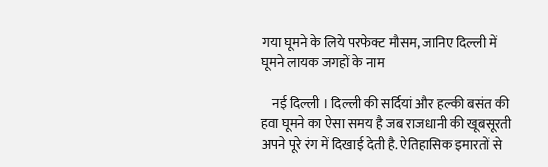गया घूमने के लिये परफेक्ट मौसम, जानिए दिल्ली में घूमने लायक जगहों के नाम

    नई दिल्ली । दिल्ली की सर्दियां और हल्की बसंत की हवा घूमने का ऐसा समय है जब राजधानी की खूबसूरती अपने पूरे रंग में दिखाई देती है. ऐतिहासिक इमारतों से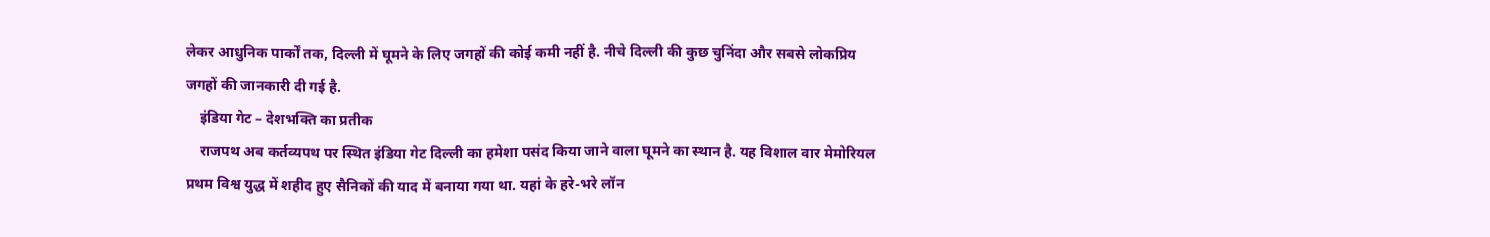लेकर आधुनिक पार्कों तक, दिल्ली में घूमने के लिए जगहों की कोई कमी नहीं है. नीचे दिल्ली की कुछ चुनिंदा और सबसे लोकप्रिय जगहों की जानकारी दी गई है.
    इंडिया गेट – देशभक्ति का प्रतीक
    राजपथ अब कर्तव्यपथ पर स्थित इंडिया गेट दिल्ली का हमेशा पसंद किया जाने वाला घूमने का स्थान है. यह विशाल वार मेमोरियल प्रथम विश्व युद्ध में शहीद हुए सैनिकों की याद में बनाया गया था. यहां के हरे-भरे लॉन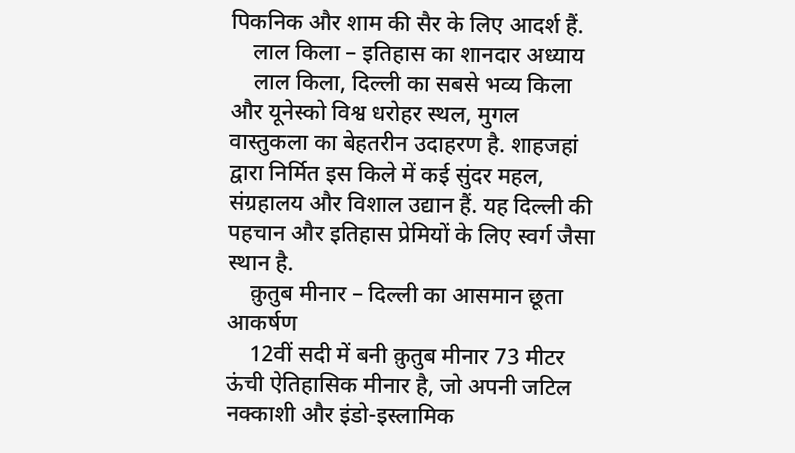पिकनिक और शाम की सैर के लिए आदर्श हैं.
    लाल किला – इतिहास का शानदार अध्याय
    लाल किला, दिल्ली का सबसे भव्य किला और यूनेस्को विश्व धरोहर स्थल, मुगल वास्तुकला का बेहतरीन उदाहरण है. शाहजहां द्वारा निर्मित इस किले में कई सुंदर महल, संग्रहालय और विशाल उद्यान हैं. यह दिल्ली की पहचान और इतिहास प्रेमियों के लिए स्वर्ग जैसा स्थान है.
    क़ुतुब मीनार – दिल्ली का आसमान छूता आकर्षण
    12वीं सदी में बनी क़ुतुब मीनार 73 मीटर ऊंची ऐतिहासिक मीनार है, जो अपनी जटिल नक्काशी और इंडो-इस्लामिक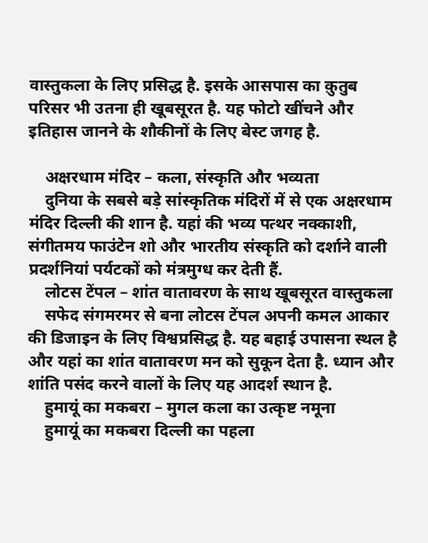वास्तुकला के लिए प्रसिद्ध है. इसके आसपास का क़ुतुब परिसर भी उतना ही खूबसूरत है. यह फोटो खींचने और इतिहास जानने के शौकीनों के लिए बेस्ट जगह है.

    अक्षरधाम मंदिर – कला, संस्कृति और भव्यता
    दुनिया के सबसे बड़े सांस्कृतिक मंदिरों में से एक अक्षरधाम मंदिर दिल्ली की शान है. यहां की भव्य पत्थर नक्काशी, संगीतमय फाउंटेन शो और भारतीय संस्कृति को दर्शाने वाली प्रदर्शनियां पर्यटकों को मंत्रमुग्ध कर देती हैं.
    लोटस टेंपल – शांत वातावरण के साथ खूबसूरत वास्तुकला
    सफेद संगमरमर से बना लोटस टेंपल अपनी कमल आकार की डिजाइन के लिए विश्वप्रसिद्ध है. यह बहाई उपासना स्थल है और यहां का शांत वातावरण मन को सुकून देता है. ध्यान और शांति पसंद करने वालों के लिए यह आदर्श स्थान है.
    हुमायूं का मकबरा – मुगल कला का उत्कृष्ट नमूना
    हुमायूं का मकबरा दिल्ली का पहला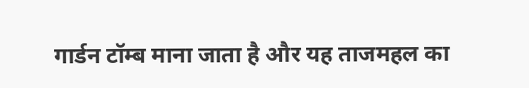गार्डन टॉम्ब माना जाता है और यह ताजमहल का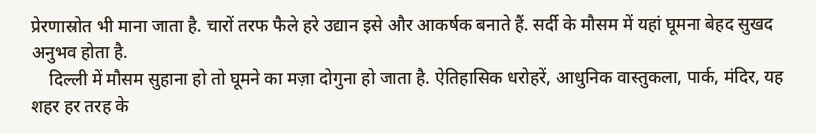प्रेरणास्रोत भी माना जाता है. चारों तरफ फैले हरे उद्यान इसे और आकर्षक बनाते हैं. सर्दी के मौसम में यहां घूमना बेहद सुखद अनुभव होता है.
    दिल्ली में मौसम सुहाना हो तो घूमने का मज़ा दोगुना हो जाता है. ऐतिहासिक धरोहरें, आधुनिक वास्तुकला, पार्क, मंदिर, यह शहर हर तरह के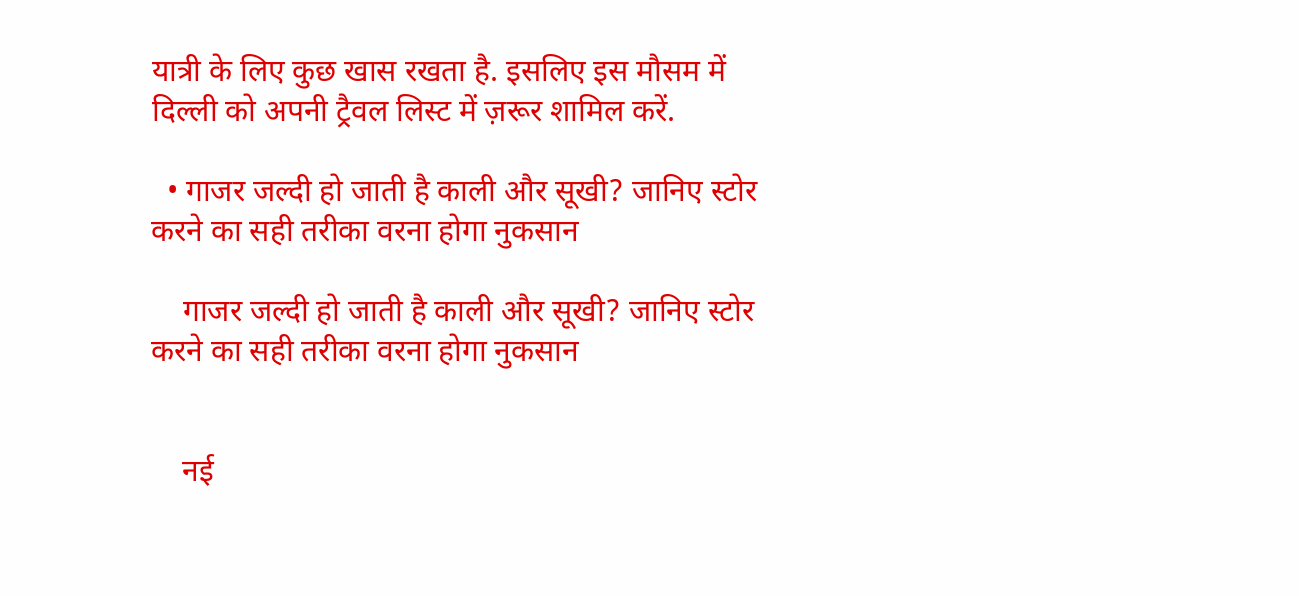यात्री के लिए कुछ खास रखता है. इसलिए इस मौसम में दिल्ली को अपनी ट्रैवल लिस्ट में ज़रूर शामिल करें.

  • गाजर जल्दी हो जाती है काली और सूखी? जानिए स्टोर करने का सही तरीका वरना होगा नुकसान

    गाजर जल्दी हो जाती है काली और सूखी? जानिए स्टोर करने का सही तरीका वरना होगा नुकसान


    नई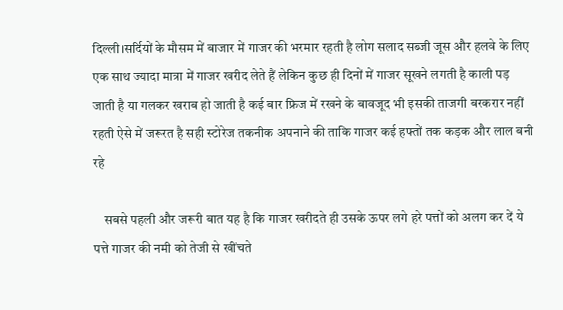दिल्ली।सर्दियों के मौसम में बाजार में गाजर की भरमार रहती है लोग सलाद सब्जी जूस और हलवे के लिए एक साथ ज्यादा मात्रा में गाजर खरीद लेते हैं लेकिन कुछ ही दिनों में गाजर सूखने लगती है काली पड़ जाती है या गलकर खराब हो जाती है कई बार फ्रिज में रखने के बावजूद भी इसकी ताजगी बरकरार नहीं रहती ऐसे में जरूरत है सही स्टोरेज तकनीक अपनाने की ताकि गाजर कई हफ्तों तक कड़क और लाल बनी रहे

    सबसे पहली और जरूरी बात यह है कि गाजर खरीदते ही उसके ऊपर लगे हरे पत्तों को अलग कर दें ये पत्ते गाजर की नमी को तेजी से खींचते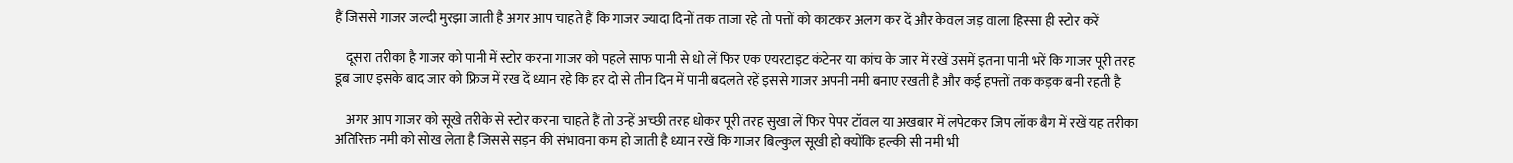हैं जिससे गाजर जल्दी मुरझा जाती है अगर आप चाहते हैं कि गाजर ज्यादा दिनों तक ताजा रहे तो पत्तों को काटकर अलग कर दें और केवल जड़ वाला हिस्सा ही स्टोर करें

    दूसरा तरीका है गाजर को पानी में स्टोर करना गाजर को पहले साफ पानी से धो लें फिर एक एयरटाइट कंटेनर या कांच के जार में रखें उसमें इतना पानी भरें कि गाजर पूरी तरह डूब जाए इसके बाद जार को फ्रिज में रख दें ध्यान रहे कि हर दो से तीन दिन में पानी बदलते रहें इससे गाजर अपनी नमी बनाए रखती है और कई हफ्तों तक कड़क बनी रहती है

    अगर आप गाजर को सूखे तरीके से स्टोर करना चाहते हैं तो उन्हें अच्छी तरह धोकर पूरी तरह सुखा लें फिर पेपर टॉवल या अखबार में लपेटकर जिप लॉक बैग में रखें यह तरीका अतिरिक्त नमी को सोख लेता है जिससे सड़न की संभावना कम हो जाती है ध्यान रखें कि गाजर बिल्कुल सूखी हो क्योंकि हल्की सी नमी भी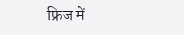फ्रिज में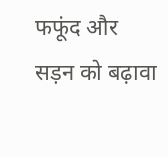फफूंद और सड़न को बढ़ावा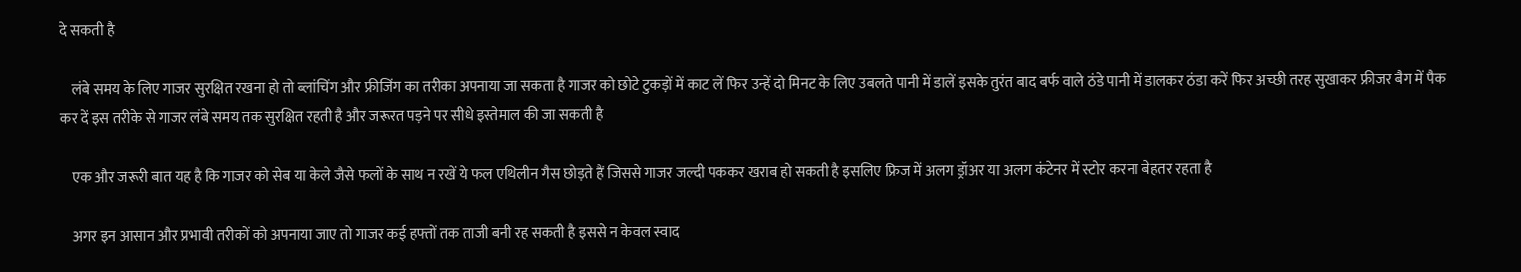दे सकती है

    लंबे समय के लिए गाजर सुरक्षित रखना हो तो ब्लांचिंग और फ्रीजिंग का तरीका अपनाया जा सकता है गाजर को छोटे टुकड़ों में काट लें फिर उन्हें दो मिनट के लिए उबलते पानी में डालें इसके तुरंत बाद बर्फ वाले ठंडे पानी में डालकर ठंडा करें फिर अच्छी तरह सुखाकर फ्रीजर बैग में पैक कर दें इस तरीके से गाजर लंबे समय तक सुरक्षित रहती है और जरूरत पड़ने पर सीधे इस्तेमाल की जा सकती है

    एक और जरूरी बात यह है कि गाजर को सेब या केले जैसे फलों के साथ न रखें ये फल एथिलीन गैस छोड़ते हैं जिससे गाजर जल्दी पककर खराब हो सकती है इसलिए फ्रिज में अलग ड्रॉअर या अलग कंटेनर में स्टोर करना बेहतर रहता है

    अगर इन आसान और प्रभावी तरीकों को अपनाया जाए तो गाजर कई हफ्तों तक ताजी बनी रह सकती है इससे न केवल स्वाद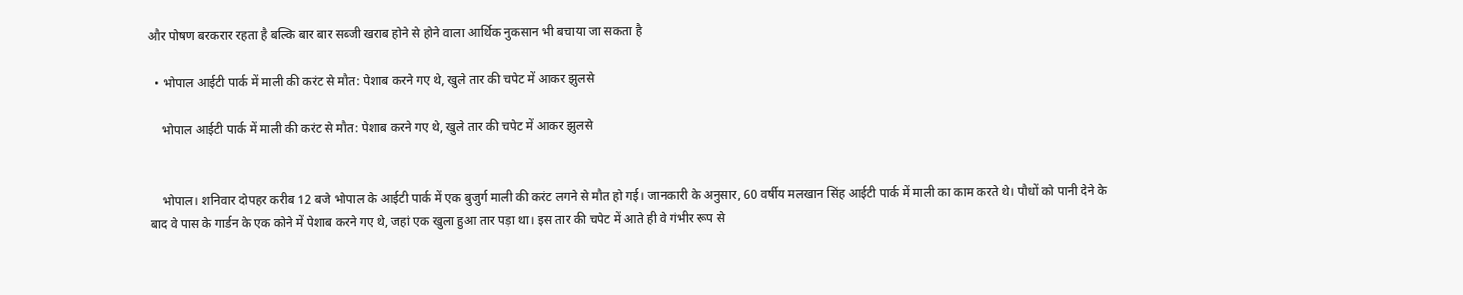और पोषण बरकरार रहता है बल्कि बार बार सब्जी खराब होने से होने वाला आर्थिक नुकसान भी बचाया जा सकता है

  • भोपाल आईटी पार्क में माली की करंट से मौत: पेशाब करने गए थे, खुले तार की चपेट में आकर झुलसे

    भोपाल आईटी पार्क में माली की करंट से मौत: पेशाब करने गए थे, खुले तार की चपेट में आकर झुलसे


    भोपाल। शनिवार दोपहर करीब 12 बजे भोपाल के आईटी पार्क में एक बुजुर्ग माली की करंट लगने से मौत हो गई। जानकारी के अनुसार, 60 वर्षीय मलखान सिंह आईटी पार्क में माली का काम करते थे। पौधों को पानी देने के बाद वे पास के गार्डन के एक कोने में पेशाब करने गए थे, जहां एक खुला हुआ तार पड़ा था। इस तार की चपेट में आते ही वे गंभीर रूप से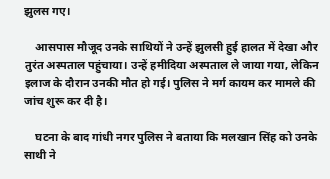झुलस गए।

    आसपास मौजूद उनके साथियों ने उन्हें झुलसी हुई हालत में देखा और तुरंत अस्पताल पहुंचाया। उन्हें हमीदिया अस्पताल ले जाया गया, लेकिन इलाज के दौरान उनकी मौत हो गई। पुलिस ने मर्ग कायम कर मामले की जांच शुरू कर दी है।

    घटना के बाद गांधी नगर पुलिस ने बताया कि मलखान सिंह को उनके साथी ने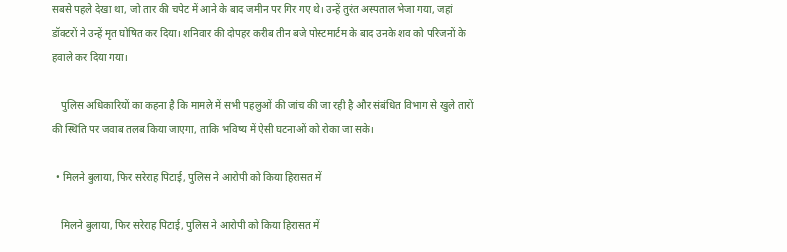सबसे पहले देखा था, जो तार की चपेट में आने के बाद जमीन पर गिर गए थे। उन्हें तुरंत अस्पताल भेजा गया, जहां डॉक्टरों ने उन्हें मृत घोषित कर दिया। शनिवार की दोपहर करीब तीन बजे पोस्टमार्टम के बाद उनके शव को परिजनों के हवाले कर दिया गया।

    पुलिस अधिकारियों का कहना है कि मामले में सभी पहलुओं की जांच की जा रही है और संबंधित विभाग से खुले तारों की स्थिति पर जवाब तलब किया जाएगा, ताकि भविष्य में ऐसी घटनाओं को रोका जा सके।

  • मिलने बुलाया, फिर सरेराह पिटाई, पुलिस ने आरोपी को किया हिरासत में

    मिलने बुलाया, फिर सरेराह पिटाई, पुलिस ने आरोपी को किया हिरासत में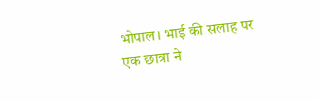भोपाल। भाई की सलाह पर एक छात्रा ने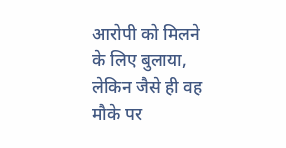आरोपी को मिलने के लिए बुलाया, लेकिन जैसे ही वह मौके पर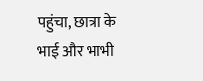पहुंचा, छात्रा के भाई और भाभी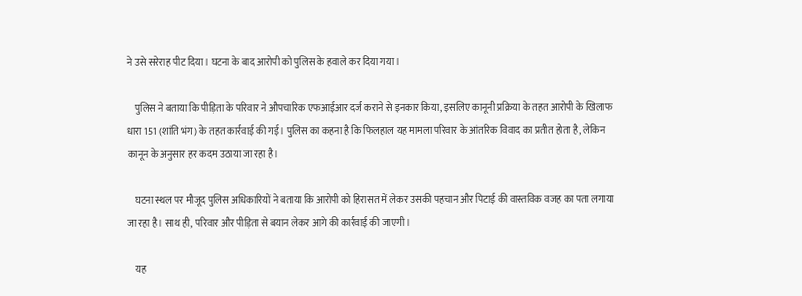ने उसे सरेराह पीट दिया। घटना के बाद आरोपी को पुलिस के हवाले कर दिया गया।

    पुलिस ने बताया कि पीड़िता के परिवार ने औपचारिक एफआईआर दर्ज कराने से इनकार किया, इसलिए कानूनी प्रक्रिया के तहत आरोपी के खिलाफ धारा 151 (शांति भंग) के तहत कार्रवाई की गई। पुलिस का कहना है कि फिलहाल यह मामला परिवार के आंतरिक विवाद का प्रतीत होता है, लेकिन कानून के अनुसार हर कदम उठाया जा रहा है।

    घटना स्थल पर मौजूद पुलिस अधिकारियों ने बताया कि आरोपी को हिरासत में लेकर उसकी पहचान और पिटाई की वास्तविक वजह का पता लगाया जा रहा है। साथ ही, परिवार और पीड़िता से बयान लेकर आगे की कार्रवाई की जाएगी।

    यह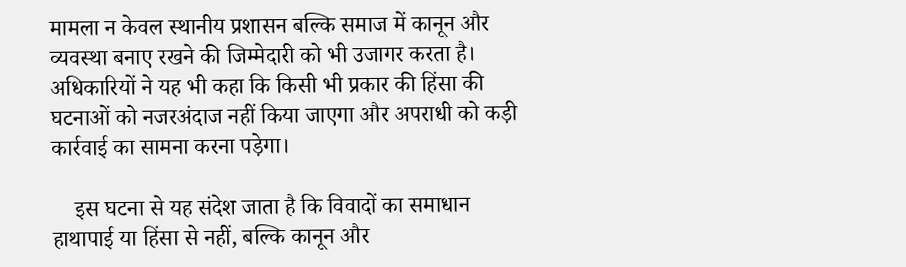मामला न केवल स्थानीय प्रशासन बल्कि समाज में कानून और व्यवस्था बनाए रखने की जिम्मेदारी को भी उजागर करता है। अधिकारियों ने यह भी कहा कि किसी भी प्रकार की हिंसा की घटनाओं को नजरअंदाज नहीं किया जाएगा और अपराधी को कड़ी कार्रवाई का सामना करना पड़ेगा।

    इस घटना से यह संदेश जाता है कि विवादों का समाधान हाथापाई या हिंसा से नहीं, बल्कि कानून और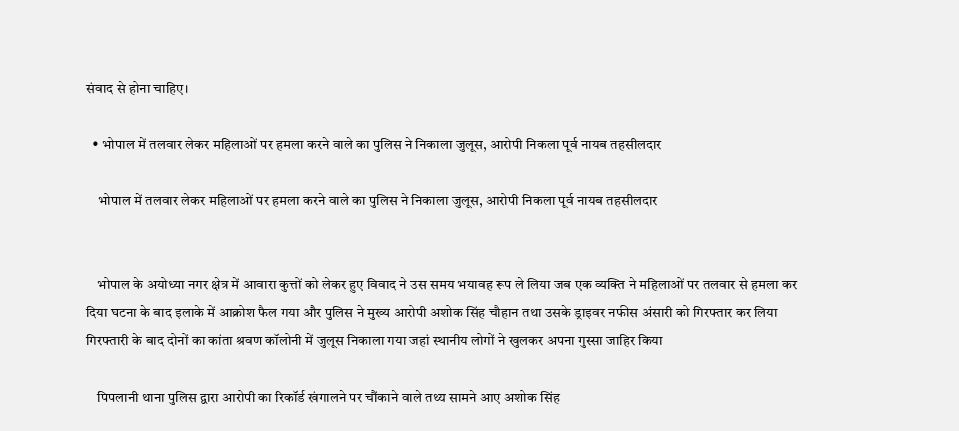संवाद से होना चाहिए।

  • भोपाल में तलवार लेकर महिलाओं पर हमला करने वाले का पुलिस ने निकाला जुलूस, आरोपी निकला पूर्व नायब तहसीलदार

    भोपाल में तलवार लेकर महिलाओं पर हमला करने वाले का पुलिस ने निकाला जुलूस, आरोपी निकला पूर्व नायब तहसीलदार


    भोपाल के अयोध्या नगर क्षेत्र में आवारा कुत्तों को लेकर हुए विवाद ने उस समय भयावह रूप ले लिया जब एक व्यक्ति ने महिलाओं पर तलवार से हमला कर दिया घटना के बाद इलाके में आक्रोश फैल गया और पुलिस ने मुख्य आरोपी अशोक सिंह चौहान तथा उसके ड्राइवर नफीस अंसारी को गिरफ्तार कर लिया गिरफ्तारी के बाद दोनों का कांता श्रवण कॉलोनी में जुलूस निकाला गया जहां स्थानीय लोगों ने खुलकर अपना गुस्सा जाहिर किया

    पिपलानी थाना पुलिस द्वारा आरोपी का रिकॉर्ड खंगालने पर चौंकाने वाले तथ्य सामने आए अशोक सिंह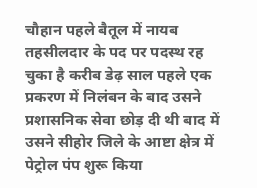चौहान पहले बैतूल में नायब तहसीलदार के पद पर पदस्थ रह चुका है करीब डेढ़ साल पहले एक प्रकरण में निलंबन के बाद उसने प्रशासनिक सेवा छोड़ दी थी बाद में उसने सीहोर जिले के आष्टा क्षेत्र में पेट्रोल पंप शुरू किया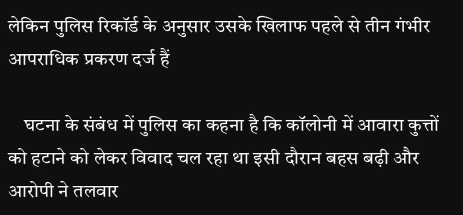लेकिन पुलिस रिकॉर्ड के अनुसार उसके खिलाफ पहले से तीन गंभीर आपराधिक प्रकरण दर्ज हैं

    घटना के संबंध में पुलिस का कहना है कि कॉलोनी में आवारा कुत्तों को हटाने को लेकर विवाद चल रहा था इसी दौरान बहस बढ़ी और आरोपी ने तलवार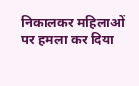निकालकर महिलाओं पर हमला कर दिया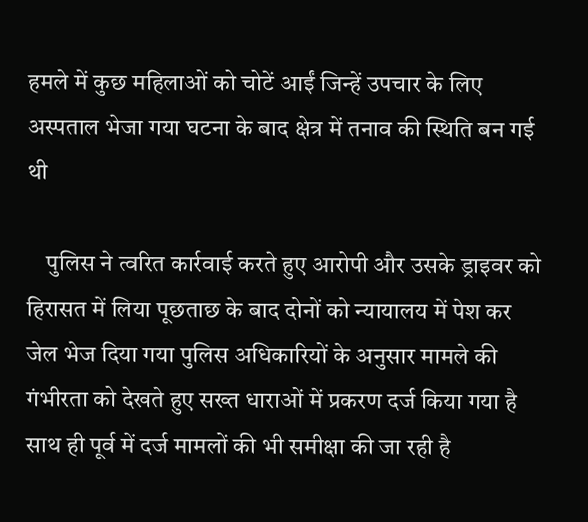हमले में कुछ महिलाओं को चोटें आईं जिन्हें उपचार के लिए अस्पताल भेजा गया घटना के बाद क्षेत्र में तनाव की स्थिति बन गई थी

    पुलिस ने त्वरित कार्रवाई करते हुए आरोपी और उसके ड्राइवर को हिरासत में लिया पूछताछ के बाद दोनों को न्यायालय में पेश कर जेल भेज दिया गया पुलिस अधिकारियों के अनुसार मामले की गंभीरता को देखते हुए सख्त धाराओं में प्रकरण दर्ज किया गया है साथ ही पूर्व में दर्ज मामलों की भी समीक्षा की जा रही है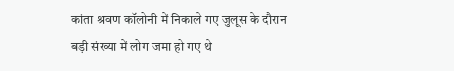कांता श्रवण कॉलोनी में निकाले गए जुलूस के दौरान बड़ी संख्या में लोग जमा हो गए थे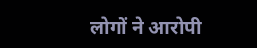लोगों ने आरोपी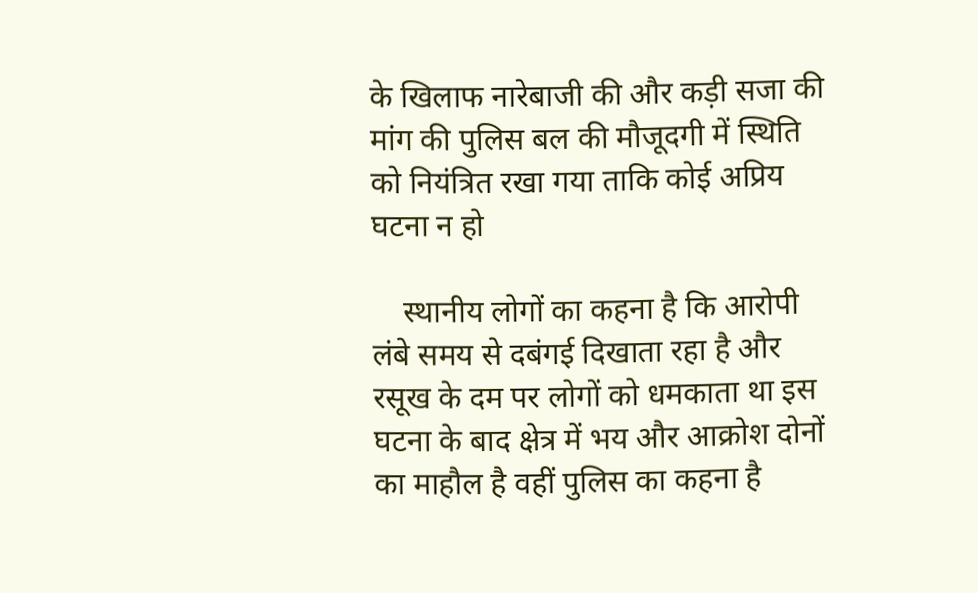के खिलाफ नारेबाजी की और कड़ी सजा की मांग की पुलिस बल की मौजूदगी में स्थिति को नियंत्रित रखा गया ताकि कोई अप्रिय घटना न हो

    स्थानीय लोगों का कहना है कि आरोपी लंबे समय से दबंगई दिखाता रहा है और रसूख के दम पर लोगों को धमकाता था इस घटना के बाद क्षेत्र में भय और आक्रोश दोनों का माहौल है वहीं पुलिस का कहना है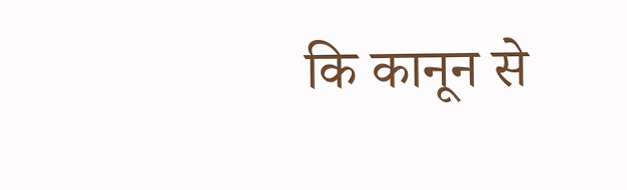कि कानून से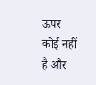ऊपर कोई नहीं है और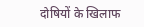दोषियों के खिलाफ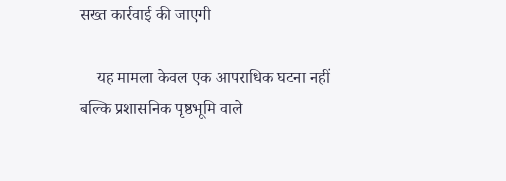सख्त कार्रवाई की जाएगी

    यह मामला केवल एक आपराधिक घटना नहीं बल्कि प्रशासनिक पृष्ठभूमि वाले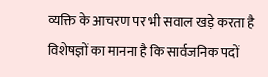व्यक्ति के आचरण पर भी सवाल खड़े करता है विशेषज्ञों का मानना है कि सार्वजनिक पदों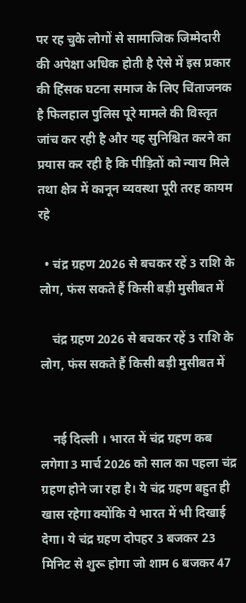पर रह चुके लोगों से सामाजिक जिम्मेदारी की अपेक्षा अधिक होती है ऐसे में इस प्रकार की हिंसक घटना समाज के लिए चिंताजनक है फिलहाल पुलिस पूरे मामले की विस्तृत जांच कर रही है और यह सुनिश्चित करने का प्रयास कर रही है कि पीड़ितों को न्याय मिले तथा क्षेत्र में कानून व्यवस्था पूरी तरह कायम रहे

  • चंद्र ग्रहण 2026 से बचकर रहें 3 राशि के लोग, फंस सकते हैं किसी बड़ी मुसीबत में

    चंद्र ग्रहण 2026 से बचकर रहें 3 राशि के लोग, फंस सकते हैं किसी बड़ी मुसीबत में


    नई दिल्ली । भारत में चंद्र ग्रहण कब लगेगा 3 मार्च 2026 को साल का पहला चंद्र ग्रहण होने जा रहा है। ये चंद्र ग्रहण बहुत ही खास रहेगा क्योंकि ये भारत में भी दिखाई देगा। ये चंद्र ग्रहण दोपहर 3 बजकर 23 मिनिट से शुरू होगा जो शाम 6 बजकर 47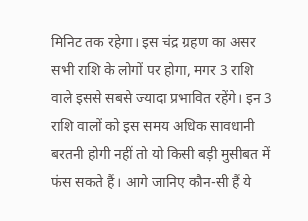मिनिट तक रहेगा। इस चंद्र ग्रहण का असर सभी राशि के लोगों पर होगा, मगर 3 राशि वाले इससे सबसे ज्यादा प्रभावित रहेंगे। इन 3 राशि वालों को इस समय अधिक सावधानी बरतनी होगी नहीं तो यो किसी बड़ी मुसीबत में फंस सकते हैं। आगे जानिए कौन-सी हैं ये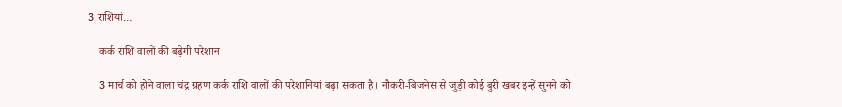3 राशियां…

    कर्क राशि वालों की बढ़ेगी परेशान

    3 मार्च को होने वाला चंद्र ग्रहण कर्क राशि वालों की परेशानियां बढ़ा सकता है। नौकरी-बिजनेस से जुड़ी कोई बुरी खबर इन्हें सुनने को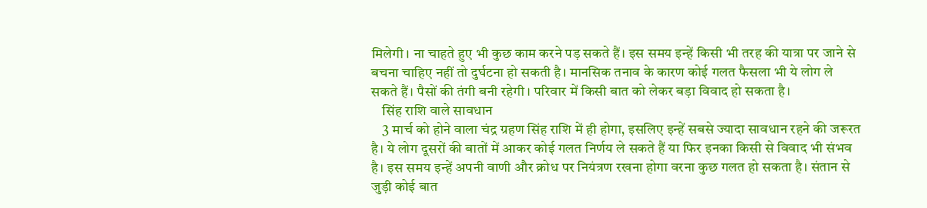मिलेगी। ना चाहते हुए भी कुछ काम करने पड़ सकते हैं। इस समय इन्हें किसी भी तरह की यात्रा पर जाने से बचना चाहिए नहीं तो दुर्घटना हो सकती है। मानसिक तनाव के कारण कोई गलत फैसला भी ये लोग ले सकते हैं। पैसों की तंगी बनी रहेगी। परिवार में किसी बात को लेकर बड़ा विवाद हो सकता है।
    सिंह राशि वाले सावधान
    3 मार्च को होने वाला चंद्र ग्रहण सिंह राशि में ही होगा, इसलिए इन्हें सबसे ज्यादा सावधान रहने की जरूरत है। ये लोग दूसरों की बातों में आकर कोई गलत निर्णय ले सकते हैं या फिर इनका किसी से विवाद भी संभव है। इस समय इन्हें अपनी वाणी और क्रोध पर नियंत्रण रखना होगा वरना कुछ गलत हो सकता है। संतान से जुड़ी कोई बात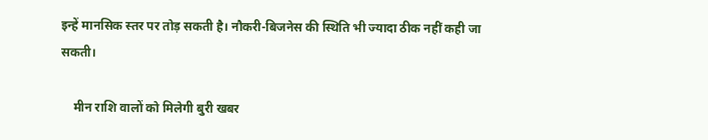इन्हें मानसिक स्तर पर तोड़ सकती है। नौकरी-बिजनेस की स्थिति भी ज्यादा ठीक नहीं कही जा सकती।

    मीन राशि वालों को मिलेगी बुरी खबर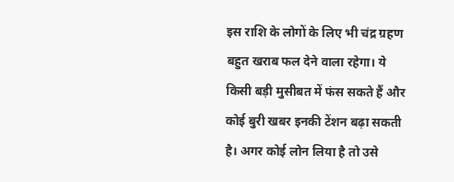इस राशि के लोगों के लिए भी चंद्र ग्रहण बहुत खराब फल देने वाला रहेगा। ये किसी बड़ी मुसीबत में फंस सकते हैं और कोई बुरी खबर इनकी टेंशन बढ़ा सकती है। अगर कोई लोन लिया है तो उसे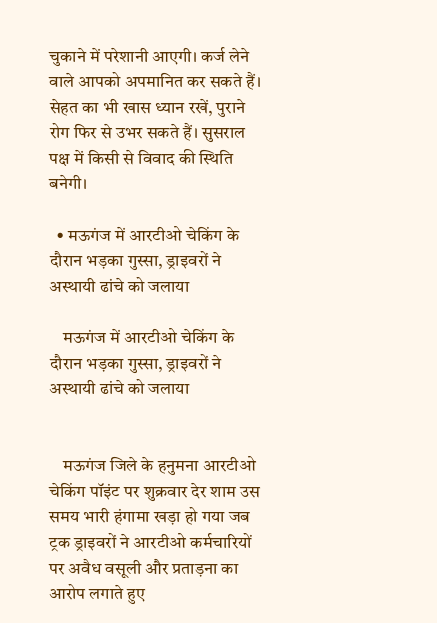चुकाने में परेशानी आएगी। कर्ज लेने वाले आपको अपमानित कर सकते हैं। सेहत का भी खास ध्यान रखें, पुराने रोग फिर से उभर सकते हैं। सुसराल पक्ष में किसी से विवाद की स्थिति बनेगी।

  • मऊगंज में आरटीओ चेकिंग के दौरान भड़का गुस्सा, ड्राइवरों ने अस्थायी ढांचे को जलाया

    मऊगंज में आरटीओ चेकिंग के दौरान भड़का गुस्सा, ड्राइवरों ने अस्थायी ढांचे को जलाया


    मऊगंज जिले के हनुमना आरटीओ चेकिंग पॉइंट पर शुक्रवार देर शाम उस समय भारी हंगामा खड़ा हो गया जब ट्रक ड्राइवरों ने आरटीओ कर्मचारियों पर अवैध वसूली और प्रताड़ना का आरोप लगाते हुए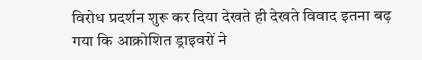विरोध प्रदर्शन शुरू कर दिया देखते ही देखते विवाद इतना बढ़ गया कि आक्रोशित ड्राइवरों ने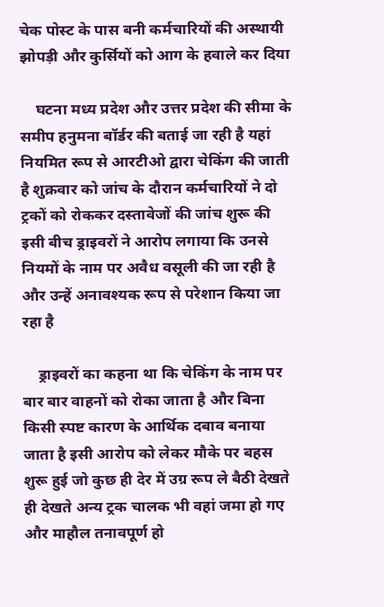चेक पोस्ट के पास बनी कर्मचारियों की अस्थायी झोपड़ी और कुर्सियों को आग के हवाले कर दिया

    घटना मध्य प्रदेश और उत्तर प्रदेश की सीमा के समीप हनुमना बॉर्डर की बताई जा रही है यहां नियमित रूप से आरटीओ द्वारा चेकिंग की जाती है शुक्रवार को जांच के दौरान कर्मचारियों ने दो ट्रकों को रोककर दस्तावेजों की जांच शुरू की इसी बीच ड्राइवरों ने आरोप लगाया कि उनसे नियमों के नाम पर अवैध वसूली की जा रही है और उन्हें अनावश्यक रूप से परेशान किया जा रहा है

    ड्राइवरों का कहना था कि चेकिंग के नाम पर बार बार वाहनों को रोका जाता है और बिना किसी स्पष्ट कारण के आर्थिक दबाव बनाया जाता है इसी आरोप को लेकर मौके पर बहस शुरू हुई जो कुछ ही देर में उग्र रूप ले बैठी देखते ही देखते अन्य ट्रक चालक भी वहां जमा हो गए और माहौल तनावपूर्ण हो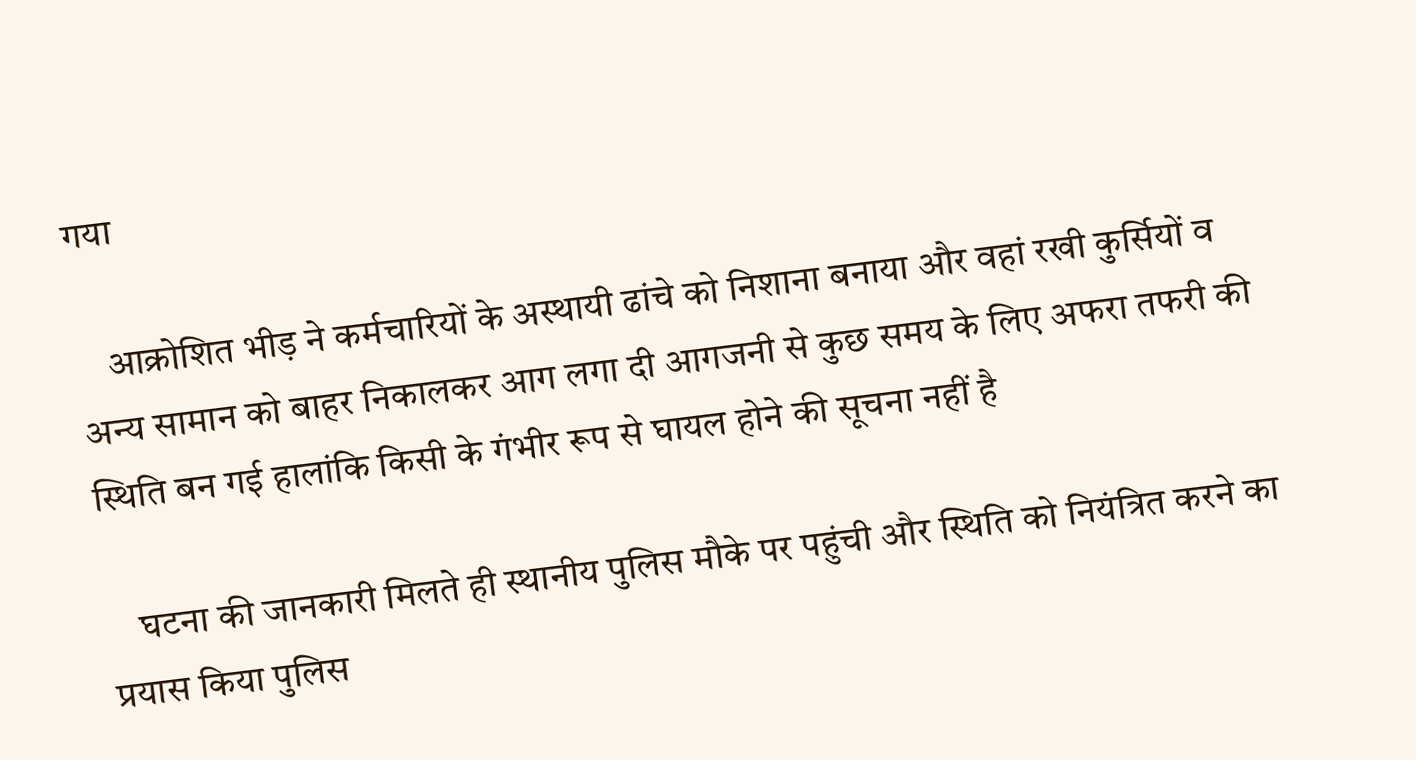गया

    आक्रोशित भीड़ ने कर्मचारियों के अस्थायी ढांचे को निशाना बनाया और वहां रखी कुर्सियों व अन्य सामान को बाहर निकालकर आग लगा दी आगजनी से कुछ समय के लिए अफरा तफरी की स्थिति बन गई हालांकि किसी के गंभीर रूप से घायल होने की सूचना नहीं है

    घटना की जानकारी मिलते ही स्थानीय पुलिस मौके पर पहुंची और स्थिति को नियंत्रित करने का प्रयास किया पुलिस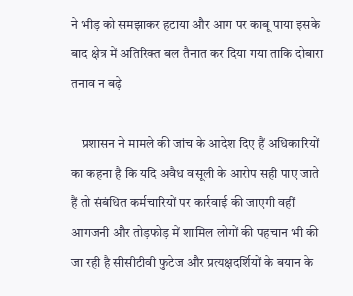ने भीड़ को समझाकर हटाया और आग पर काबू पाया इसके बाद क्षेत्र में अतिरिक्त बल तैनात कर दिया गया ताकि दोबारा तनाव न बढ़े

    प्रशासन ने मामले की जांच के आदेश दिए हैं अधिकारियों का कहना है कि यदि अवैध वसूली के आरोप सही पाए जाते हैं तो संबंधित कर्मचारियों पर कार्रवाई की जाएगी वहीं आगजनी और तोड़फोड़ में शामिल लोगों की पहचान भी की जा रही है सीसीटीवी फुटेज और प्रत्यक्षदर्शियों के बयान के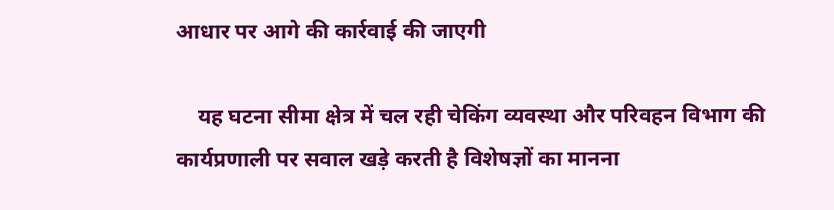आधार पर आगे की कार्रवाई की जाएगी

    यह घटना सीमा क्षेत्र में चल रही चेकिंग व्यवस्था और परिवहन विभाग की कार्यप्रणाली पर सवाल खड़े करती है विशेषज्ञों का मानना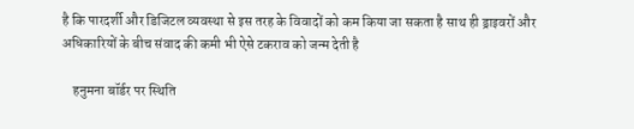है कि पारदर्शी और डिजिटल व्यवस्था से इस तरह के विवादों को कम किया जा सकता है साथ ही ड्राइवरों और अधिकारियों के बीच संवाद की कमी भी ऐसे टकराव को जन्म देती है

    हनुमना बॉर्डर पर स्थिति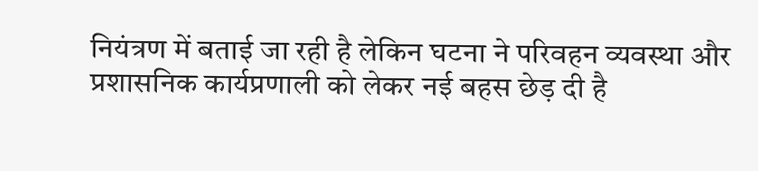नियंत्रण में बताई जा रही है लेकिन घटना ने परिवहन व्यवस्था और प्रशासनिक कार्यप्रणाली को लेकर नई बहस छेड़ दी है